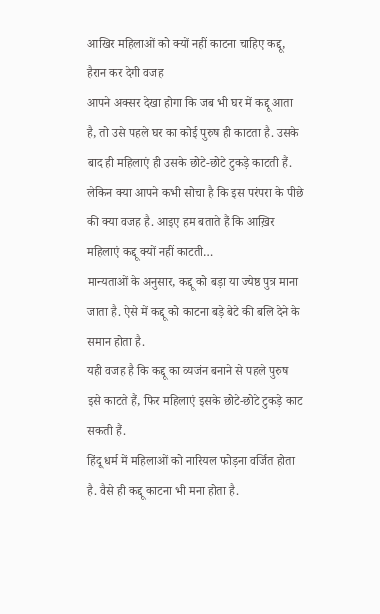आखिर महिलाओं को क्यों नहीं काटना चाहिए कद्दू, हैरान कर देगी वजह
आपने अक्सर देखा होगा कि जब भी घर में कद्दू आता है, तो उसे पहले घर का कोई पुरुष ही काटता है. उसके बाद ही महिलाएं ही उसके छोटे-छोटे टुकड़े काटती हैं.
लेकिन क्या आपने कभी सोचा है कि इस परंपरा के पीछे की क्या वजह है. आइए हम बताते हैं कि आख़िर महिलाएं कद्दू क्यों नहीं काटती…
मान्यताओं के अनुसार, कद्दू को बड़ा या ज्येष्ठ पुत्र माना जाता है. ऐसे में कद्दू को काटना बड़े बेटे की बलि देने के समान होता है.
यही वजह है कि कद्दू का व्यजंन बनाने से पहले पुरुष इसे काटते हैं, फिर महिलाएं इसके छोटे-छोटे टुकड़े काट सकती हैं.
हिंदू धर्म में महिलाओं को नारियल फोड़ना वर्जित होता है. वैसे ही कद्दू काटना भी मना होता है.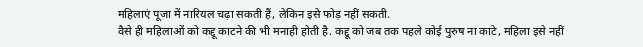महिलाएं पूजा में नारियल चढ़ा सकती हैं, लेकिन इसे फोड़ नहीं सकती.
वैसे ही महिलाओं को कद्दू काटने की भी मनाही होती है. कद्दू को जब तक पहले कोई पुरुष ना काटे, महिला इसे नहीं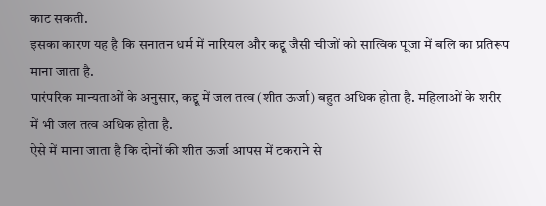काट सकती.
इसका कारण यह है कि सनातन धर्म में नारियल और कद्दू जैसी चीजों को सात्विक पूजा में बलि का प्रतिरूप माना जाता है.
पारंपरिक मान्यताओं के अनुसार, कद्दू में जल तत्व (शीत ऊर्जा) बहुत अधिक होता है. महिलाओं के शरीर में भी जल तत्व अधिक होता है.
ऐसे में माना जाता है कि दोनों की शीत ऊर्जा आपस में टकराने से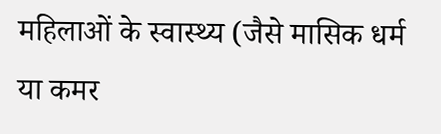महिलाओं के स्वास्थ्य (जैसे मासिक धर्म या कमर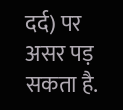दर्द) पर असर पड़ सकता है.